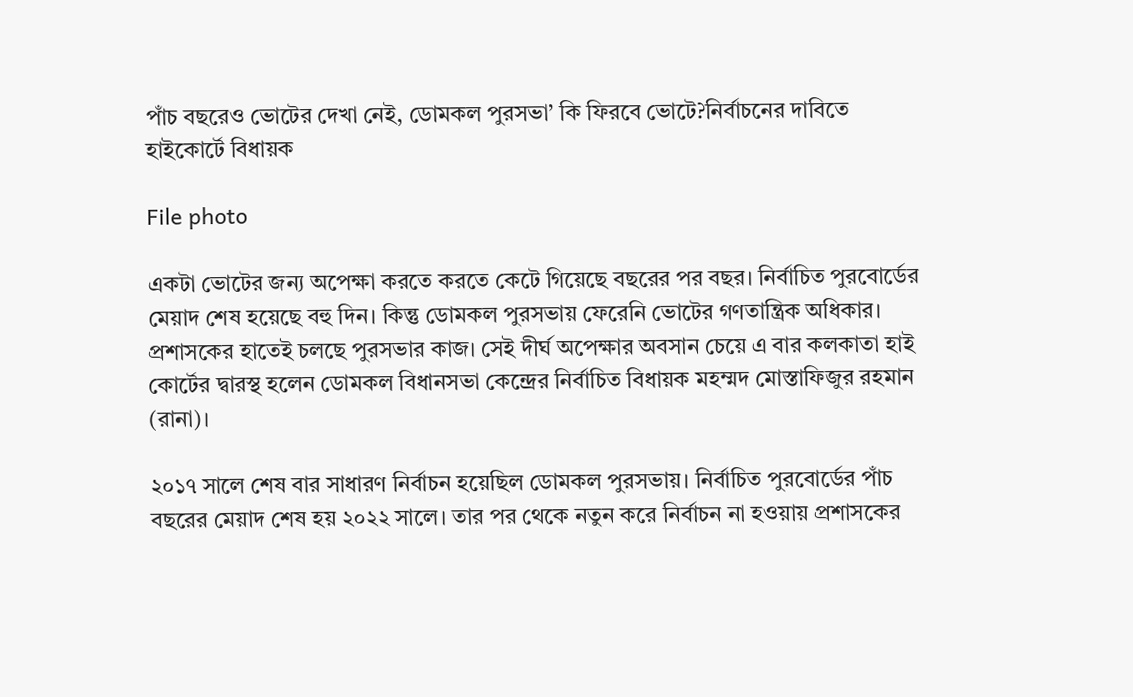পাঁচ বছরেও ভোটের দেখা নেই, ডোমকল পুরসভা’ কি ফিরবে ভোটে?নির্বাচনের দাবিতে হাইকোর্টে বিধায়ক

File photo

একটা ভোটের জন্য অপেক্ষা করতে করতে কেটে গিয়েছে বছরের পর বছর। নির্বাচিত পুরবোর্ডের মেয়াদ শেষ হয়েছে বহু দিন। কিন্তু ডোমকল পুরসভায় ফেরেনি ভোটের গণতান্ত্রিক অধিকার। প্রশাসকের হাতেই চলছে পুরসভার কাজ। সেই দীর্ঘ অপেক্ষার অবসান চেয়ে এ বার কলকাতা হাই কোর্টের দ্বারস্থ হলেন ডোমকল বিধানসভা কেন্দ্রের নির্বাচিত বিধায়ক মহম্মদ মোস্তাফিজুর রহমান (রানা)।

২০১৭ সালে শেষ বার সাধারণ নির্বাচন হয়েছিল ডোমকল পুরসভায়। নির্বাচিত পুরবোর্ডের পাঁচ বছরের মেয়াদ শেষ হয় ২০২২ সালে। তার পর থেকে নতুন করে নির্বাচন না হওয়ায় প্রশাসকের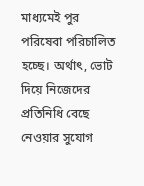মাধ্যমেই পুর পরিষেবা পরিচালিত হচ্ছে। অর্থাৎ, ভোট দিয়ে নিজেদের প্রতিনিধি বেছে নেওয়ার সুযোগ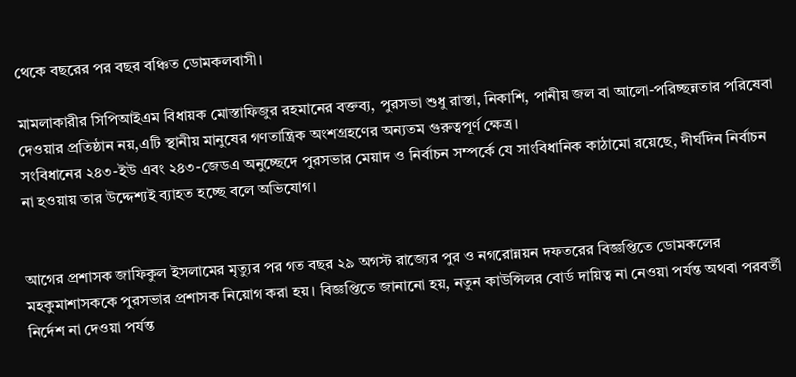থেকে বছরের পর বছর বঞ্চিত ডোমকলবাসী।

মামলাকারীর সিপিআইএম বিধায়ক মোস্তাফিজুর রহমানের বক্তব্য, পুরসভা শুধু রাস্তা, নিকাশি, পানীয় জল বা আলো-পরিচ্ছন্নতার পরিষেবা দেওয়ার প্রতিষ্ঠান নয়,এটি স্থানীয় মানুষের গণতান্ত্রিক অংশগ্রহণের অন্যতম গুরুত্বপূর্ণ ক্ষেত্র।
সংবিধানের ২৪৩-ইউ এবং ২৪৩-জেডএ অনুচ্ছেদে পুরসভার মেয়াদ ও নির্বাচন সম্পর্কে যে সাংবিধানিক কাঠামো রয়েছে, দীর্ঘদিন নির্বাচন না হওয়ায় তার উদ্দেশ্যই ব্যাহত হচ্ছে বলে অভিযোগ।


আগের প্রশাসক জাফিকুল ইসলামের মৃত্যুর পর গত বছর ২৯ অগস্ট রাজ্যের পুর ও নগরোন্নয়ন দফতরের বিজ্ঞপ্তিতে ডোমকলের মহকুমাশাসককে পুরসভার প্রশাসক নিয়োগ করা হয়। বিজ্ঞপ্তিতে জানানো হয়, নতুন কাউন্সিলর বোর্ড দায়িত্ব না নেওয়া পর্যন্ত অথবা পরবর্তী নির্দেশ না দেওয়া পর্যন্ত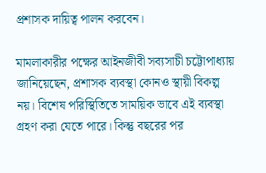প্রশাসক দায়িত্ব পালন করবেন।

মামলাকারীর পক্ষের আইনজীবী সব্যসাচী চট্টোপাধ্যায় জানিয়েছেন, প্রশাসক ব্যবস্থা কোনও স্থায়ী বিকল্প নয়। বিশেষ পরিস্থিতিতে সাময়িক ভাবে এই ব্যবস্থা গ্রহণ করা যেতে পারে। কিন্তু বছরের পর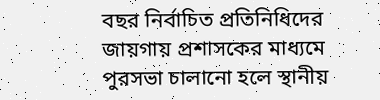বছর নির্বাচিত প্রতিনিধিদের জায়গায় প্রশাসকের মাধ্যমে পুরসভা চালানো হলে স্থানীয়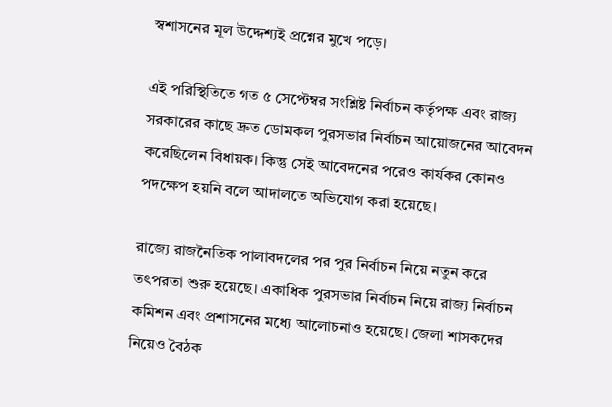স্বশাসনের মূল উদ্দেশ্যই প্রশ্নের মুখে পড়ে।

এই পরিস্থিতিতে গত ৫ সেপ্টেম্বর সংশ্লিষ্ট নির্বাচন কর্তৃপক্ষ এবং রাজ্য সরকারের কাছে দ্রুত ডোমকল পুরসভার নির্বাচন আয়োজনের আবেদন করেছিলেন বিধায়ক। কিন্তু সেই আবেদনের পরেও কার্যকর কোনও পদক্ষেপ হয়নি বলে আদালতে অভিযোগ করা হয়েছে।

রাজ্যে রাজনৈতিক পালাবদলের পর পুর নির্বাচন নিয়ে নতুন করে তৎপরতা শুরু হয়েছে। একাধিক পুরসভার নির্বাচন নিয়ে রাজ্য নির্বাচন কমিশন এবং প্রশাসনের মধ্যে আলোচনাও হয়েছে। জেলা শাসকদের নিয়েও বৈঠক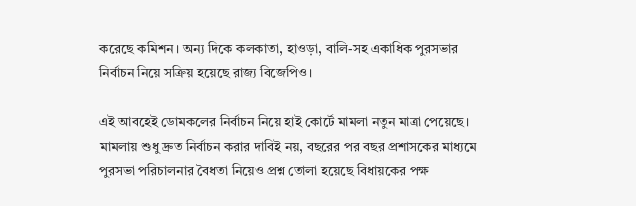করেছে কমিশন। অন্য দিকে কলকাতা, হাওড়া, বালি-সহ একাধিক পুরসভার নির্বাচন নিয়ে সক্রিয় হয়েছে রাজ্য বিজেপিও।

এই আবহেই ডোমকলের নির্বাচন নিয়ে হাই কোর্টে মামলা নতুন মাত্রা পেয়েছে। মামলায় শুধু দ্রুত নির্বাচন করার দাবিই নয়, বছরের পর বছর প্রশাসকের মাধ্যমে পুরসভা পরিচালনার বৈধতা নিয়েও প্রশ্ন তোলা হয়েছে বিধায়কের পক্ষ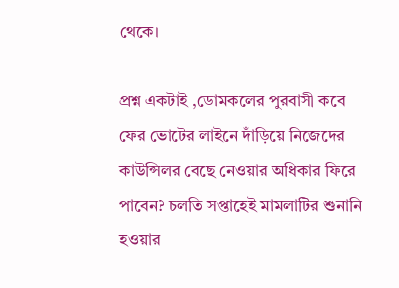থেকে।

প্রশ্ন একটাই ,ডোমকলের পুরবাসী কবে ফের ভোটের লাইনে দাঁড়িয়ে নিজেদের কাউন্সিলর বেছে নেওয়ার অধিকার ফিরে পাবেন? চলতি সপ্তাহেই মামলাটির শুনানি হওয়ার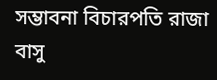সম্ভাবনা বিচারপতি রাজা বাসু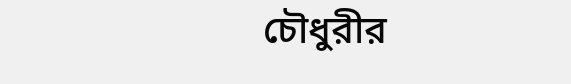চৌধুরীর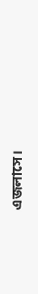এজলাসে।